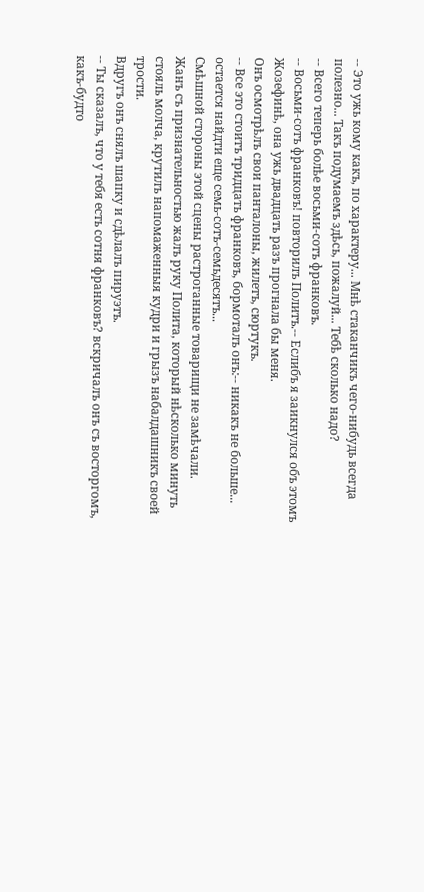-- Это ужь кому какъ, по характеру... Мнѣ стаканчикъ чего-нибудь всегда полезно... Такъ подумаемъ здѣсь, пожалуй... Тебѣ сколько надо?
-- Всего теперь болѣе восьми-сотъ франковъ.
-- Восьми-сотъ франковъ! повторилъ Политъ.-- Еслибъ я заикнулся объ этомъ Жозефинѣ, она ужь двадцать разъ прогнала бы меня.
Онъ осмотрѣлъ свои панталоны, жилетъ, сюртукъ.
-- Все это стоитъ тридцать франковъ, бормоталъ онъ:-- никакъ не больше... остается найдти еще семь-сотъ-семьдесятъ...
Смѣшной стороны этой сцены растроганные товарищи не замѣчали.
Жанъ съ признательностью жалъ руку Полита, который нѣсколько минуть стояль молча, крутилъ напомаженныя кудри и грызъ набалдашникъ своей трости.
Вдругъ онъ снялъ шапку и сдѣлалъ пируэтъ.
-- Ты сказалъ, что у тебя есть сотня франковъ? вскричалъ онъ съ восторгомъ, какъ-будто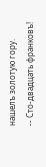нашелъ золотую гору.
-- Сто-двадцать франковъ!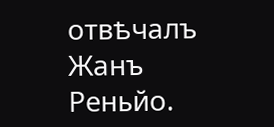отвѣчалъ Жанъ Реньйо.